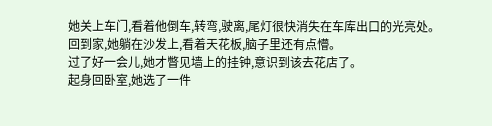她关上车门,看着他倒车,转弯,驶离,尾灯很快消失在车库出口的光亮处。
回到家,她躺在沙发上,看着天花板,脑子里还有点懵。
过了好一会儿,她才瞥见墙上的挂钟,意识到该去花店了。
起身回卧室,她选了一件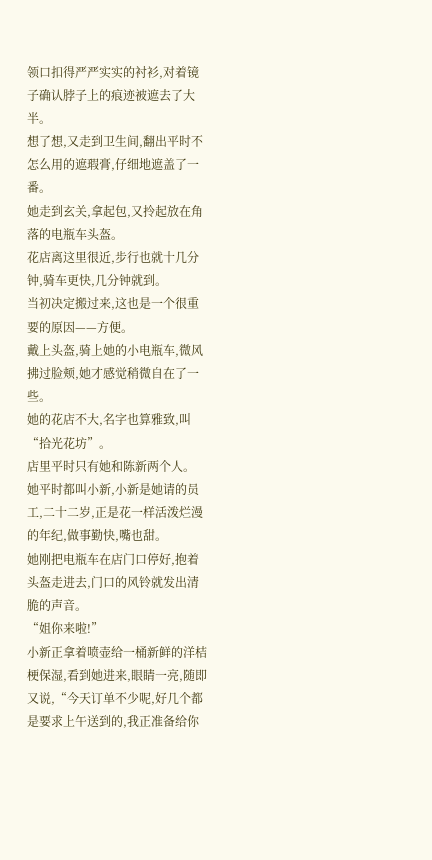领口扣得严严实实的衬衫,对着镜子确认脖子上的痕迹被遮去了大半。
想了想,又走到卫生间,翻出平时不怎么用的遮瑕膏,仔细地遮盖了一番。
她走到玄关,拿起包,又拎起放在角落的电瓶车头盔。
花店离这里很近,步行也就十几分钟,骑车更快,几分钟就到。
当初决定搬过来,这也是一个很重要的原因——方便。
戴上头盔,骑上她的小电瓶车,微风拂过脸颊,她才感觉稍微自在了一些。
她的花店不大,名字也算雅致,叫“拾光花坊”。
店里平时只有她和陈新两个人。
她平时都叫小新,小新是她请的员工,二十二岁,正是花一样活泼烂漫的年纪,做事勤快,嘴也甜。
她刚把电瓶车在店门口停好,抱着头盔走进去,门口的风铃就发出清脆的声音。
“姐你来啦!”
小新正拿着喷壶给一桶新鲜的洋桔梗保湿,看到她进来,眼睛一亮,随即又说,“今天订单不少呢,好几个都是要求上午送到的,我正准备给你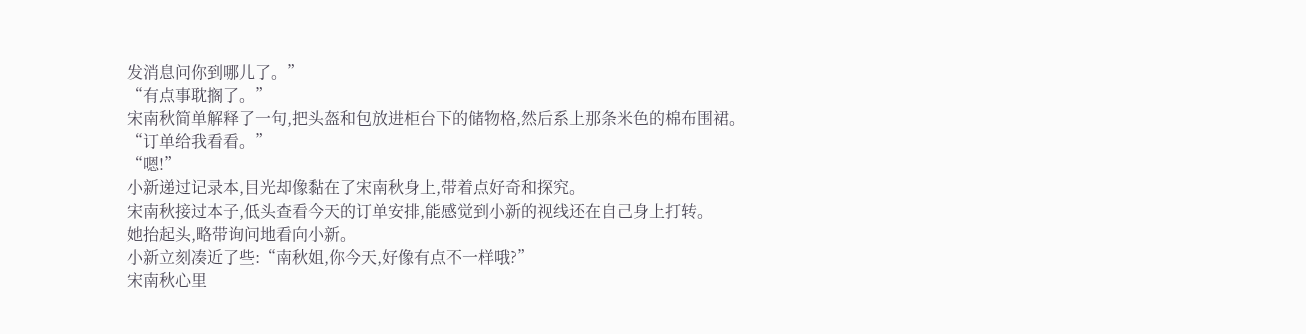发消息问你到哪儿了。”
“有点事耽搁了。”
宋南秋简单解释了一句,把头盔和包放进柜台下的储物格,然后系上那条米色的棉布围裙。
“订单给我看看。”
“嗯!”
小新递过记录本,目光却像黏在了宋南秋身上,带着点好奇和探究。
宋南秋接过本子,低头查看今天的订单安排,能感觉到小新的视线还在自己身上打转。
她抬起头,略带询问地看向小新。
小新立刻凑近了些:“南秋姐,你今天,好像有点不一样哦?”
宋南秋心里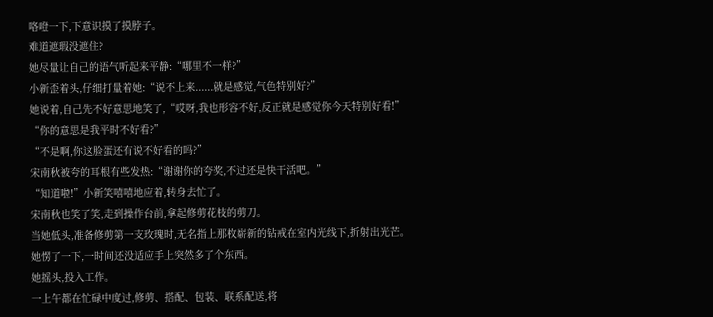咯噔一下,下意识摸了摸脖子。
难道遮瑕没遮住?
她尽量让自己的语气听起来平静:“哪里不一样?”
小新歪着头,仔细打量着她:“说不上来......就是感觉,气色特别好?”
她说着,自己先不好意思地笑了,“哎呀,我也形容不好,反正就是感觉你今天特别好看!”
“你的意思是我平时不好看?”
“不是啊,你这脸蛋还有说不好看的吗?”
宋南秋被夸的耳根有些发热:“谢谢你的夸奖,不过还是快干活吧。”
“知道啦!”小新笑嘻嘻地应着,转身去忙了。
宋南秋也笑了笑,走到操作台前,拿起修剪花枝的剪刀。
当她低头,准备修剪第一支玫瑰时,无名指上那枚崭新的钻戒在室内光线下,折射出光芒。
她愣了一下,一时间还没适应手上突然多了个东西。
她摇头,投入工作。
一上午都在忙碌中度过,修剪、搭配、包装、联系配送,将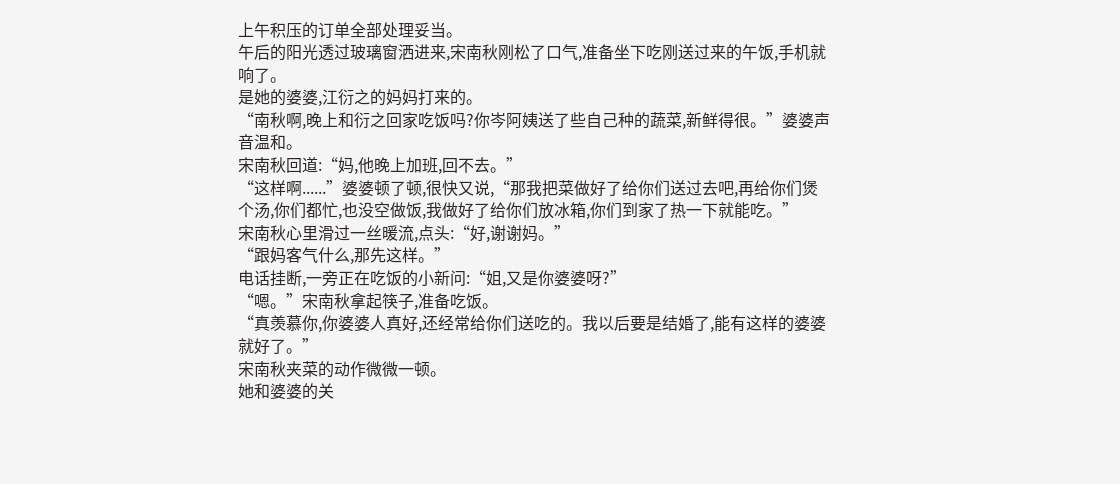上午积压的订单全部处理妥当。
午后的阳光透过玻璃窗洒进来,宋南秋刚松了口气,准备坐下吃刚送过来的午饭,手机就响了。
是她的婆婆,江衍之的妈妈打来的。
“南秋啊,晚上和衍之回家吃饭吗?你岑阿姨送了些自己种的蔬菜,新鲜得很。”婆婆声音温和。
宋南秋回道:“妈,他晚上加班,回不去。”
“这样啊......”婆婆顿了顿,很快又说,“那我把菜做好了给你们送过去吧,再给你们煲个汤,你们都忙,也没空做饭,我做好了给你们放冰箱,你们到家了热一下就能吃。”
宋南秋心里滑过一丝暖流,点头:“好,谢谢妈。”
“跟妈客气什么,那先这样。”
电话挂断,一旁正在吃饭的小新问:“姐,又是你婆婆呀?”
“嗯。”宋南秋拿起筷子,准备吃饭。
“真羡慕你,你婆婆人真好,还经常给你们送吃的。我以后要是结婚了,能有这样的婆婆就好了。”
宋南秋夹菜的动作微微一顿。
她和婆婆的关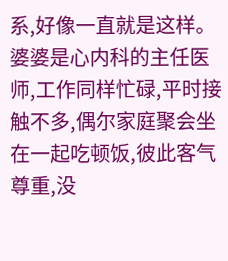系,好像一直就是这样。
婆婆是心内科的主任医师,工作同样忙碌,平时接触不多,偶尔家庭聚会坐在一起吃顿饭,彼此客气尊重,没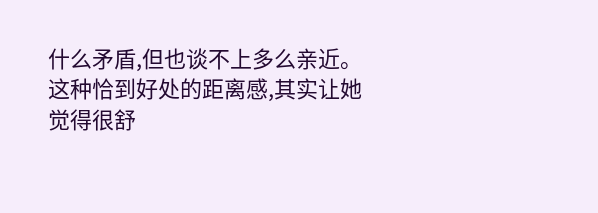什么矛盾,但也谈不上多么亲近。
这种恰到好处的距离感,其实让她觉得很舒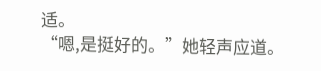适。
“嗯,是挺好的。”她轻声应道。